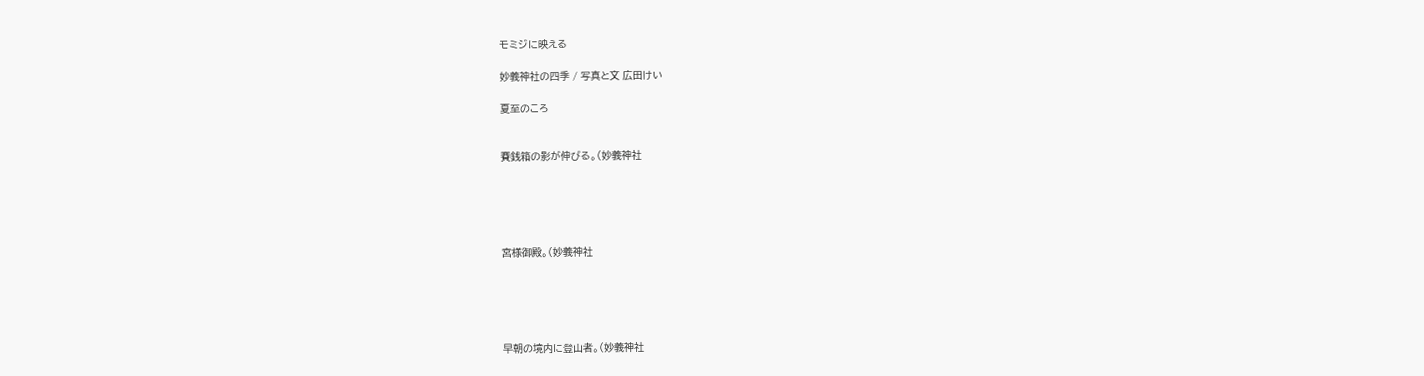モミジに映える

妙義神社の四季 / 写真と文 広田けい

夏至のころ


賽銭箱の影が伸びる。(妙義神社





宮様御殿。(妙義神社





早朝の境内に登山者。(妙義神社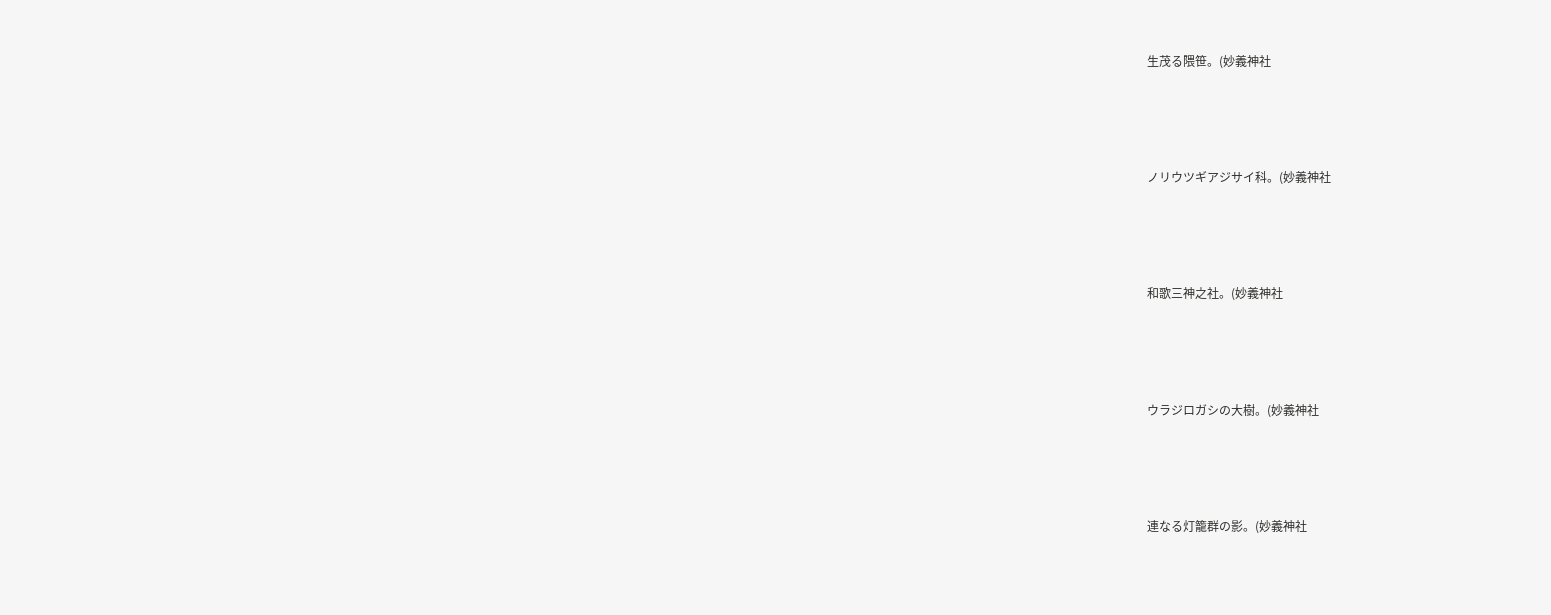生茂る隈笹。(妙義神社





ノリウツギアジサイ科。(妙義神社





和歌三神之社。(妙義神社





ウラジロガシの大樹。(妙義神社





連なる灯籠群の影。(妙義神社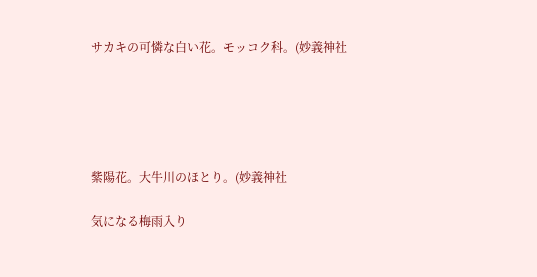サカキの可憐な白い花。モッコク科。(妙義神社





紫陽花。大牛川のほとり。(妙義神社

気になる梅雨入り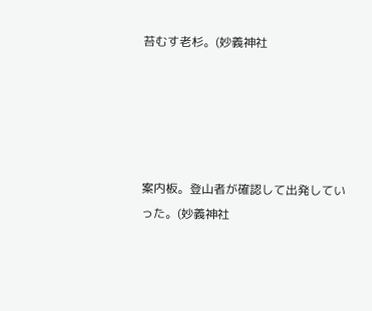苔むす老杉。(妙義神社





案内板。登山者が確認して出発していった。(妙義神社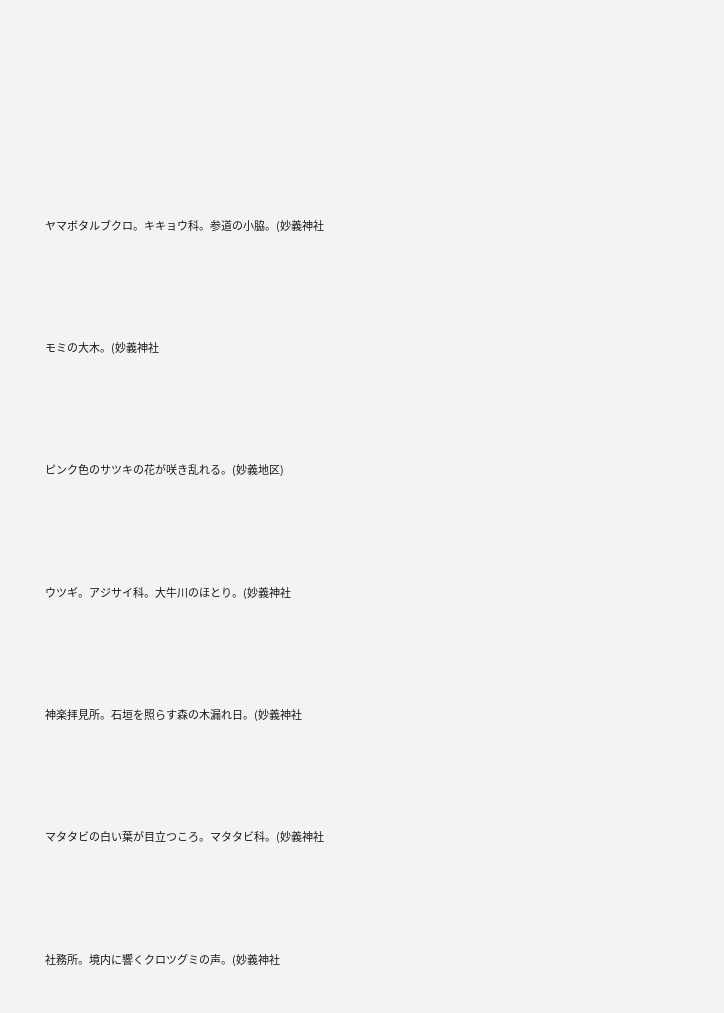ヤマボタルブクロ。キキョウ科。参道の小脇。(妙義神社





モミの大木。(妙義神社





ピンク色のサツキの花が咲き乱れる。(妙義地区)





ウツギ。アジサイ科。大牛川のほとり。(妙義神社





神楽拝見所。石垣を照らす森の木漏れ日。(妙義神社





マタタビの白い葉が目立つころ。マタタビ科。(妙義神社





社務所。境内に響くクロツグミの声。(妙義神社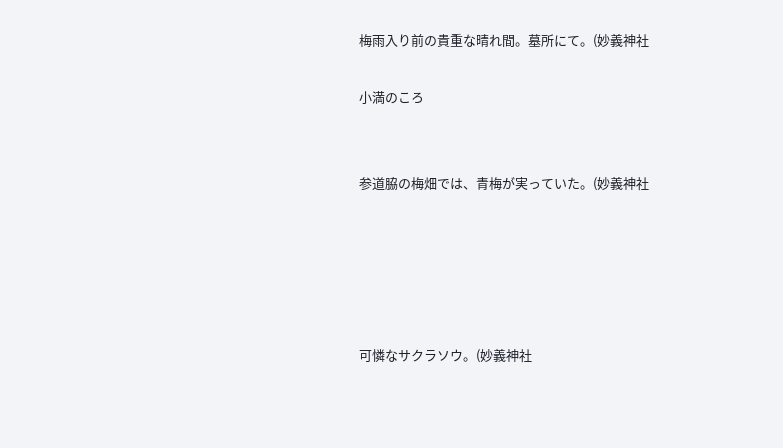梅雨入り前の貴重な晴れ間。墓所にて。(妙義神社

小満のころ


参道脇の梅畑では、青梅が実っていた。(妙義神社





可憐なサクラソウ。(妙義神社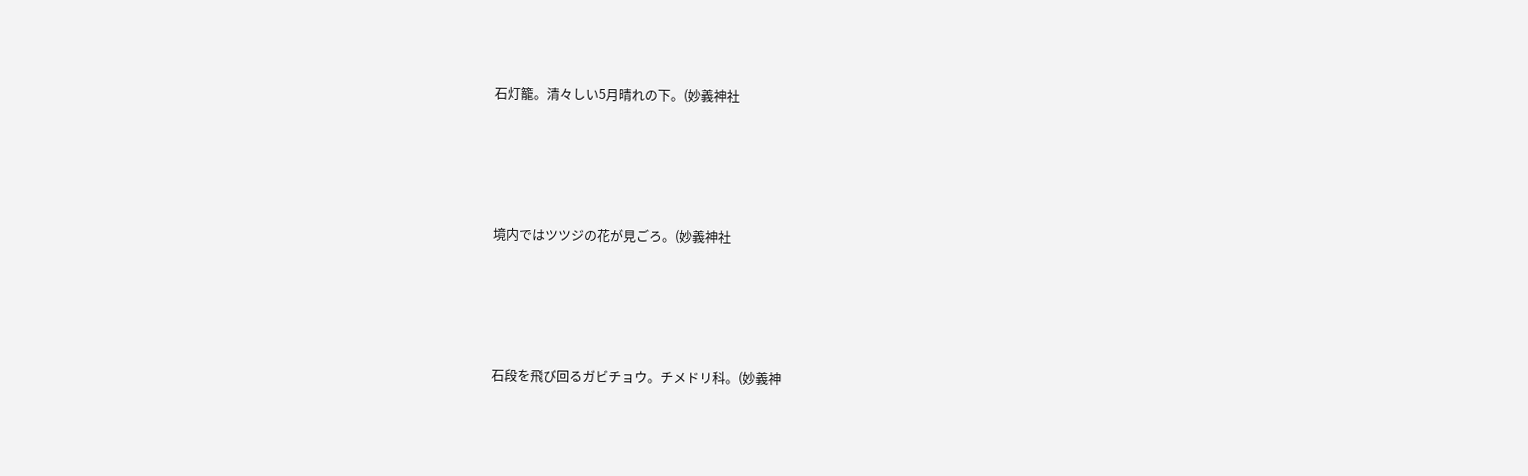石灯籠。清々しい5月晴れの下。(妙義神社





境内ではツツジの花が見ごろ。(妙義神社





石段を飛び回るガビチョウ。チメドリ科。(妙義神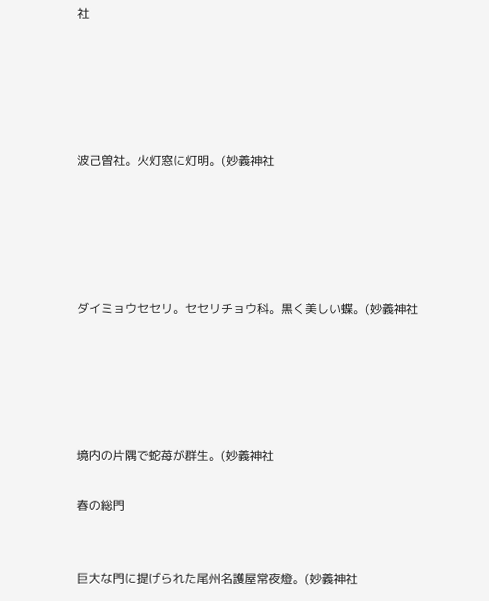社





波己曽社。火灯窓に灯明。(妙義神社





ダイミョウセセリ。セセリチョウ科。黒く美しい蝶。(妙義神社





境内の片隅で蛇苺が群生。(妙義神社

春の総門


巨大な門に提げられた尾州名護屋常夜燈。(妙義神社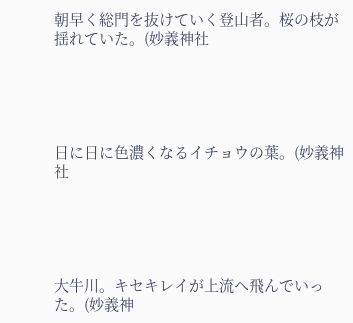朝早く総門を抜けていく登山者。桜の枝が揺れていた。(妙義神社





日に日に色濃くなるイチョウの葉。(妙義神社





大牛川。キセキレイが上流へ飛んでいった。(妙義神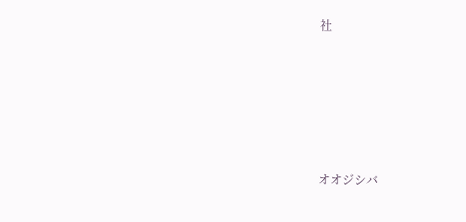社





オオジシバ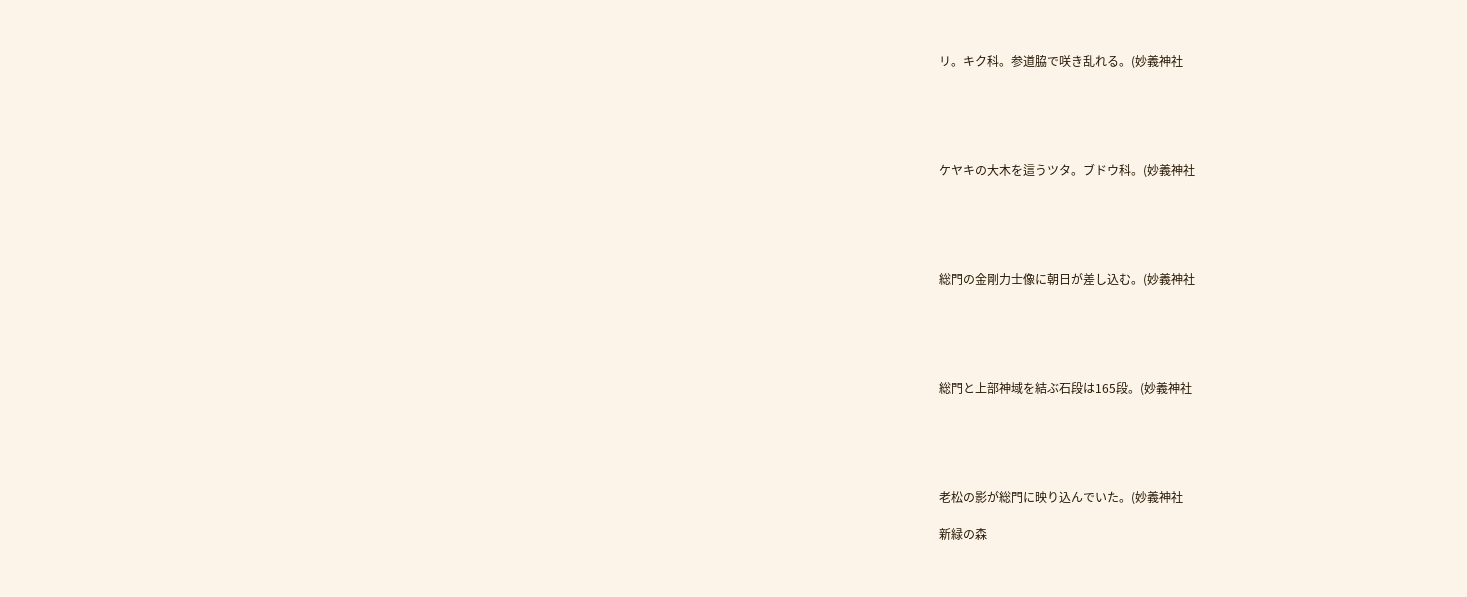リ。キク科。参道脇で咲き乱れる。(妙義神社





ケヤキの大木を這うツタ。ブドウ科。(妙義神社





総門の金剛力士像に朝日が差し込む。(妙義神社





総門と上部神域を結ぶ石段は165段。(妙義神社





老松の影が総門に映り込んでいた。(妙義神社

新緑の森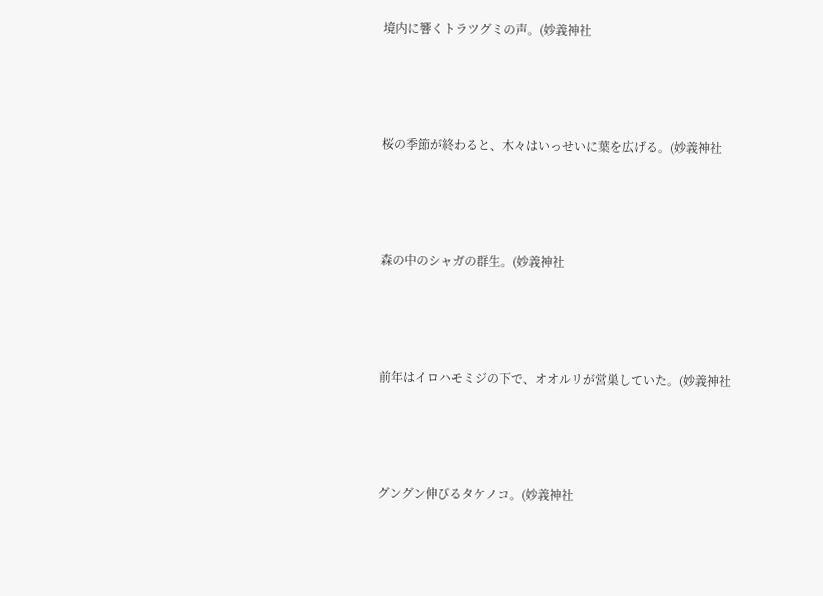境内に響くトラツグミの声。(妙義神社





桜の季節が終わると、木々はいっせいに葉を広げる。(妙義神社





森の中のシャガの群生。(妙義神社





前年はイロハモミジの下で、オオルリが営巣していた。(妙義神社





グングン伸びるタケノコ。(妙義神社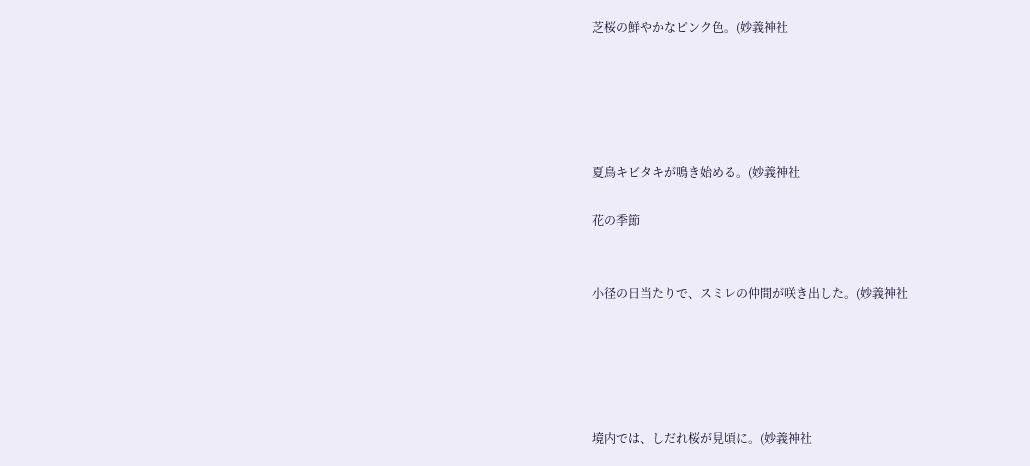芝桜の鮮やかなピンク色。(妙義神社





夏鳥キビタキが鳴き始める。(妙義神社

花の季節


小径の日当たりで、スミレの仲間が咲き出した。(妙義神社





境内では、しだれ桜が見頃に。(妙義神社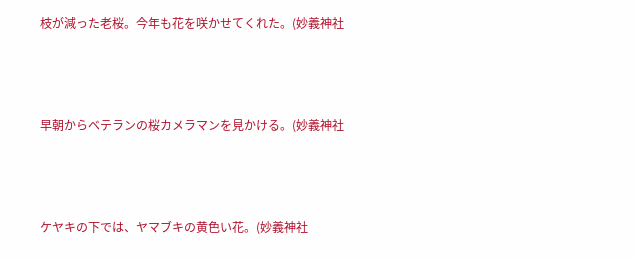枝が減った老桜。今年も花を咲かせてくれた。(妙義神社





早朝からベテランの桜カメラマンを見かける。(妙義神社





ケヤキの下では、ヤマブキの黄色い花。(妙義神社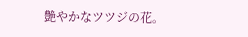艶やかなツツジの花。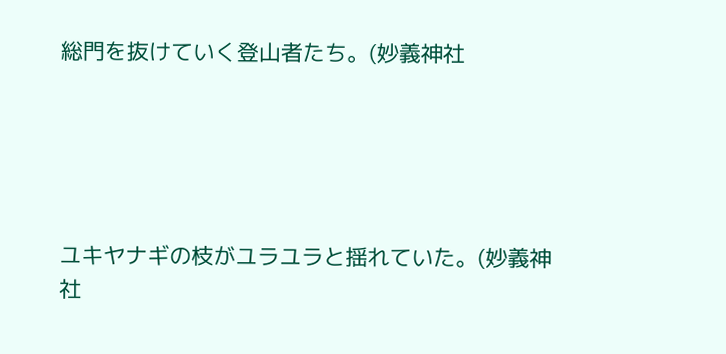総門を抜けていく登山者たち。(妙義神社





ユキヤナギの枝がユラユラと揺れていた。(妙義神社